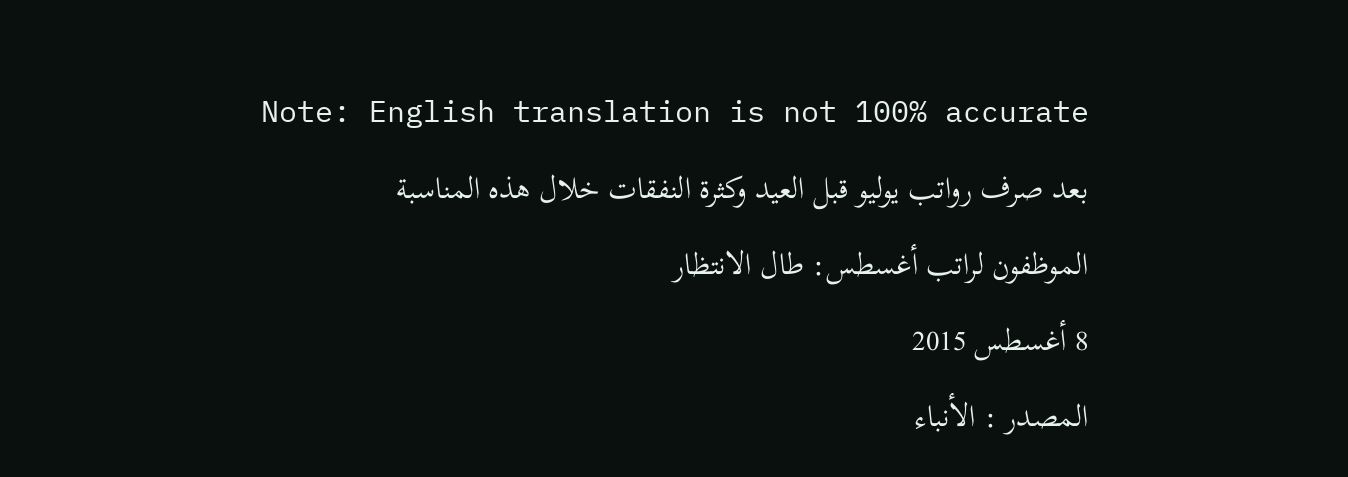Note: English translation is not 100% accurate
بعد صرف رواتب يوليو قبل العيد وكثرة النفقات خلال هذه المناسبة
الموظفون لراتب أغسطس: طال الانتظار
8 أغسطس 2015
المصدر : الأنباء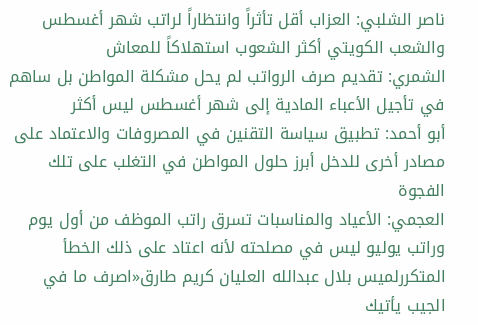ناصر الشلبي: العزاب أقل تأثراً وانتظاراً لراتب شهر أغسطس والشعب الكويتي أكثر الشعوب استهلاكاً للمعاش
الشمري: تقديم صرف الرواتب لم يحل مشكلة المواطن بل ساهم في تأجيل الأعباء المادية إلى شهر أغسطس ليس أكثر
أبو أحمد: تطبيق سياسة التقنين في المصروفات والاعتماد على مصادر أخرى للدخل أبرز حلول المواطن في التغلب على تلك الفجوة
العجمي: الأعياد والمناسبات تسرق راتب الموظف من أول يوم وراتب يوليو ليس في مصلحته لأنه اعتاد على ذلك الخطأ المتكررلميس بلال عبدالله العليان كريم طارق«اصرف ما في الجيب يأتيك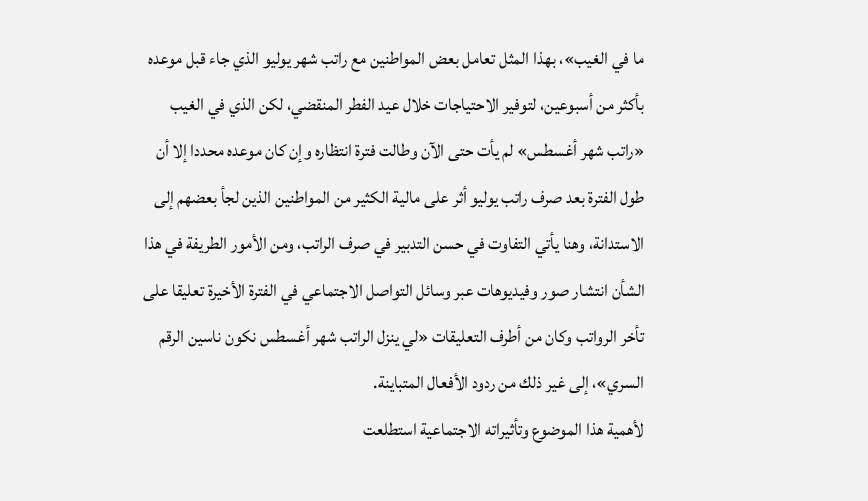ما في الغيب»، بهذا المثل تعامل بعض المواطنين مع راتب شهر يوليو الذي جاء قبل موعده بأكثر من أسبوعين، لتوفير الاحتياجات خلال عيد الفطر المنقضي، لكن الذي في الغيب «راتب شهر أغسطس» لم يأت حتى الآن وطالت فترة انتظاره وإن كان موعده محددا إلا أن طول الفترة بعد صرف راتب يوليو أثر على مالية الكثير من المواطنين الذين لجأ بعضهم إلى الاستدانة، وهنا يأتي التفاوت في حسن التدبير في صرف الراتب، ومن الأمور الطريفة في هذا الشأن انتشار صور وفيديوهات عبر وسائل التواصل الاجتماعي في الفترة الأخيرة تعليقا على تأخر الرواتب وكان من أطرف التعليقات «لي ينزل الراتب شهر أغسطس نكون ناسين الرقم السري»، إلى غير ذلك من ردود الأفعال المتباينة.
لأهمية هذا الموضوع وتأثيراته الاجتماعية استطلعت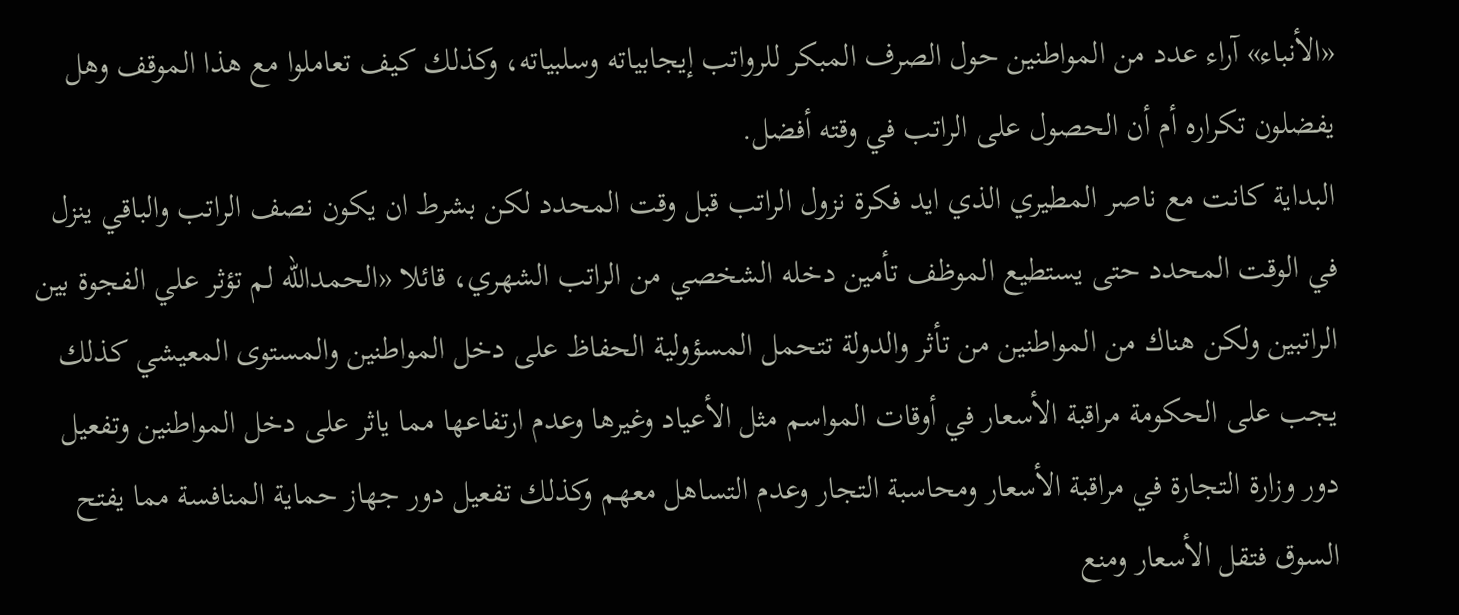«الأنباء» آراء عدد من المواطنين حول الصرف المبكر للرواتب إيجابياته وسلبياته، وكذلك كيف تعاملوا مع هذا الموقف وهل يفضلون تكراره أم أن الحصول على الراتب في وقته أفضل.
البداية كانت مع ناصر المطيري الذي ايد فكرة نزول الراتب قبل وقت المحدد لكن بشرط ان يكون نصف الراتب والباقي ينزل في الوقت المحدد حتى يستطيع الموظف تأمين دخله الشخصي من الراتب الشهري، قائلا «الحمدالله لم تؤثر علي الفجوة بين الراتبين ولكن هناك من المواطنين من تأثر والدولة تتحمل المسؤولية الحفاظ على دخل المواطنين والمستوى المعيشي كذلك يجب على الحكومة مراقبة الأسعار في أوقات المواسم مثل الأعياد وغيرها وعدم ارتفاعها مما ياثر على دخل المواطنين وتفعيل دور وزارة التجارة في مراقبة الأسعار ومحاسبة التجار وعدم التساهل معهم وكذلك تفعيل دور جهاز حماية المنافسة مما يفتح السوق فتقل الأسعار ومنع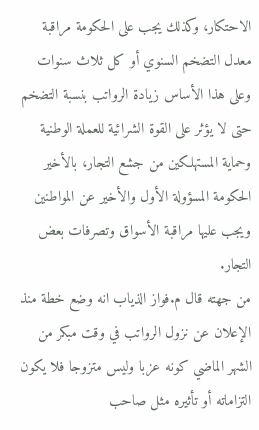الاحتكار، وكذلك يجب على الحكومة مراقبة معدل التضخم السنوي أو كل ثلاث سنوات وعلى هذا الأساس زيادة الرواتب بنسبة التضخم حتى لا يؤثر على القوة الشرائية للعملة الوطنية وحماية المستهلكين من جشع التجار، بالأخير الحكومة المسؤولة الأول والأخير عن المواطنين ويجب عليها مراقبة الأسواق وتصرفات بعض التجار.
من جهته قال م.فواز الذياب انه وضع خطة منذ الإعلان عن نزول الرواتب في وقت مبكر من الشهر الماضي كونه عزبا وليس متزوجا فلا يكون التزاماته أو تأثيره مثل صاحب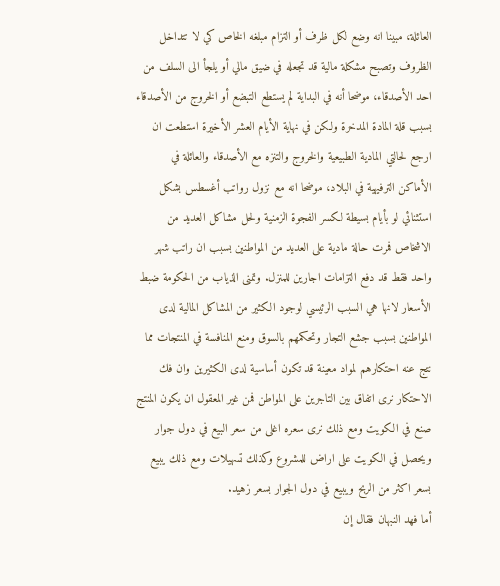العائلة، مبينا انه وضع لكل ظرف أو التزام مبلغه الخاص كي لا تتداخل الظروف وتصبح مشكلة مالية قد تجعله في ضيق مالي أو يلجأ الى السلف من احد الأصدقاء، موضحا أنه في البداية لم يستطع التبضع أو الخروج من الأصدقاء بسبب قلة المادة المدخرة ولكن في نهاية الأيام العشر الأخيرة استطعت ان ارجع لحالتي المادية الطبيعية والخروج والتنزه مع الأصدقاء والعائلة في الأماكن الترفيهية في البلاد، موضحا انه مع نزول رواتب أغسطس بشكل استثنائي لو بأيام بسيطة لكسر الفجوة الزمنية ولحل مشاكل العديد من الاشخاص فمرت حالة مادية على العديد من المواطنين بسبب ان راتب شهر واحد فقط قد دفع التزامات اجارين للمنزل. وتمنى الذياب من الحكومة ضبط الأسعار لانها هي السبب الرئيسي لوجود الكثير من المشاكل المالية لدى المواطنين بسبب جشع التجار وتحكمهم بالسوق ومنع المنافسة في المنتجات مما نتج عنه احتكارهم لمواد معينة قد تكون أساسية لدى الكثيرين وان فك الاحتكار نرى اتفاق بين التاجرين على المواطن فمن غير المعقول ان يكون المنتج صنع في الكويت ومع ذلك نرى سعره اغلى من سعر البيع في دول جوار ويحصل في الكويت على اراض للمشروع وكذلك تسهيلات ومع ذلك يبيع بسعر اكثر من الربح ويبيع في دول الجوار بسعر زهيد.
أما فهد النبهان فقال إن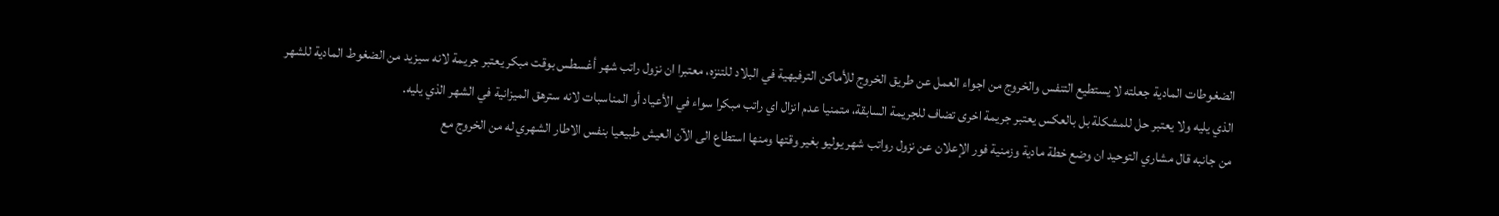الضغوطات المادية جعلته لا يستطيع التنفس والخروج من اجواء العمل عن طريق الخروج للأماكن الترفيهية في البلاد للتنزه، معتبرا ان نزول راتب شهر أغسطس بوقت مبكر يعتبر جريمة لانه سيزيد من الضغوط المادية للشهر الذي يليه ولا يعتبر حل للمشكلة بل بالعكس يعتبر جريمة اخرى تضاف للجريمة السابقة، متمنيا عدم انزال اي راتب مبكرا سواء في الأعياد أو المناسبات لانه سترهق الميزانية في الشهر الذي يليه.
من جانبه قال مشاري التوحيد ان وضع خطة مادية وزمنية فور الإعلان عن نزول رواتب شهر يوليو بغير وقتها ومنها استطاع الى الآن العيش طبيعيا بنفس الاطار الشهري له من الخروج مع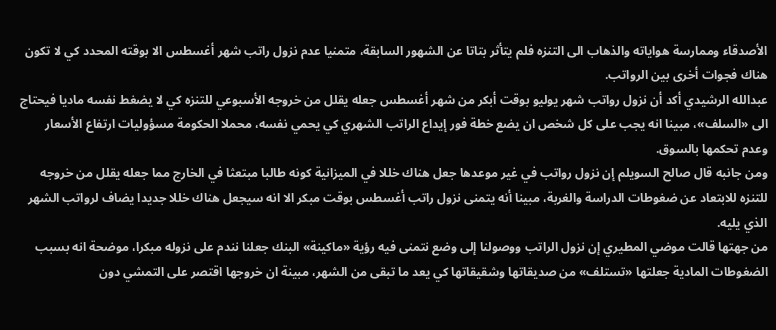الأصدقاء وممارسة هواياته والذهاب الى التنزه فلم يتأثر بتاتا عن الشهور السابقة، متمنيا عدم نزول راتب شهر أغسطس الا بوقته المحدد كي لا تكون هناك فجوات أخرى بين الرواتب.
عبدالله الرشيدي أكد أن نزول رواتب شهر يوليو بوقت أبكر من شهر أغسطس جعله يقلل من خروجه الأسبوعي للتنزه كي لا يضغط نفسه ماديا فيحتاج الى «السلف»، مبينا انه يجب على كل شخص ان يضع خطة فور إيداع الراتب الشهري كي يحمي نفسه، محملا الحكومة مسؤوليات ارتفاع الأسعار وعدم تحكمها بالسوق.
ومن جانبه قال صالح السويلم إن نزول رواتب في غير موعدها جعل هناك خللا في الميزانية كونه طالبا مبتعثا في الخارج مما جعله يقلل من خروجه للتنزه للابتعاد عن ضغوطات الدراسة والغربة، مبينا أنه يتمنى نزول راتب أغسطس بوقت مبكر الا انه سيجعل هناك خللا جديدا يضاف لرواتب الشهر الذي يليه.
من جهتها قالت موضي المطيري إن نزول الراتب ووصولنا إلى وضع نتمنى فيه رؤية «ماكينة» البنك جعلنا نندم على نزوله مبكرا، موضحة انه بسبب الضغوطات المادية جعلتها «تستلف» من صديقاتها وشقيقاتها كي يعد ما تبقى من الشهر، مبينة ان خروجها اقتصر على التمشي دون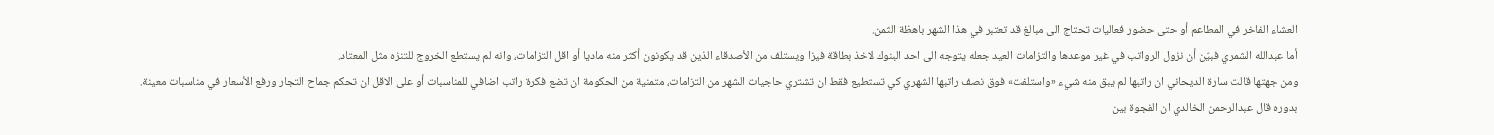العشاء الفاخر في المطاعم أو حتى حضور فعاليات تحتاج الى مبالغ قد تعتبر في هذا الشهر باهظة الثمن.
أما عبدالله الشمري فبيّن أن نزول الرواتب في غير موعدها والتزامات العيد جعله يتوجه الى احد البنوك لاخذ بطاقة فيزا ويستلف من الأصدقاء الذين قد يكونون أكثر منه ماديا أو اقل التزامات، وانه لم يستطع الخروج للتنزه مثل المعتاد.
ومن جهتها قالت سارة الديحاني ان راتبها لم يبق منه شيء «واستلفت» فوق نصف راتبها الشهري كي تستطيع فقط ان تشتري حاجيات الشهر من التزامات، متمنية من الحكومة ان تضع فكرة راتب اضافي للمناسبات أو على الاقل ان تحكم جماح التجار ورفع الأسعار في مناسبات معينة.
بدوره قال عبدالرحمن الخالدي ان الفجوة بين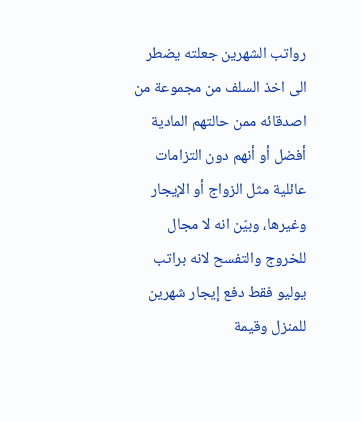رواتب الشهرين جعلته يضطر الى اخذ السلف من مجموعة من اصدقائه ممن حالتهم المادية أفضل أو أنهم دون التزامات عائلية مثل الزواج أو الإيجار وغيرها، وبيّن انه لا مجال للخروج والتفسح لانه براتب يوليو فقط دفع إيجار شهرين للمنزل وقيمة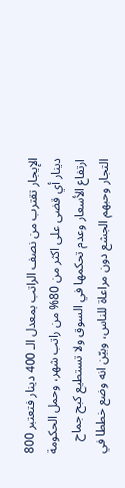الإيجار تقترب من نصف الراتب بمعدل الـ 400 دينار فتعتبر 800 دينار أي قضى على اكثر من 80% من راتب شهر، وحمل الحكومة ارتفاع الأسعار وعدم تحكمها في السوق ولا تستطيع كبح جماح التجار وحبهم الجشع دون مراعاة للناس، وبيّن انه وضع خططا في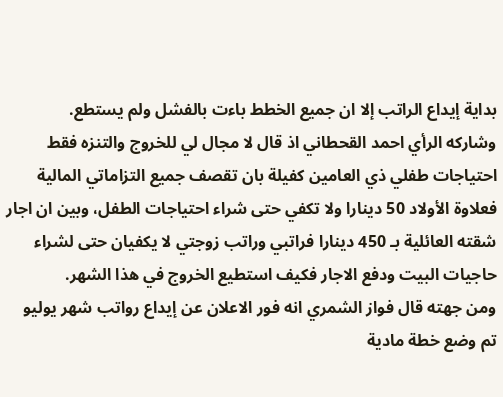بداية إيداع الراتب إلا ان جميع الخطط باءت بالفشل ولم يستطع.
وشاركه الرأي احمد القحطاني اذ قال لا مجال لي للخروج والتنزه فقط احتياجات طفلي ذي العامين كفيلة بان تقصف جميع التزاماتي المالية فعلاوة الأولاد 50 دينارا ولا تكفي حتى شراء احتياجات الطفل، وبين ان اجار شقته العائلية بـ 450 دينارا فراتبي وراتب زوجتي لا يكفيان حتى لشراء حاجيات البيت ودفع الاجار فكيف استطيع الخروج في هذا الشهر.
ومن جهته قال فواز الشمري انه فور الاعلان عن إيداع رواتب شهر يوليو تم وضع خطة مادية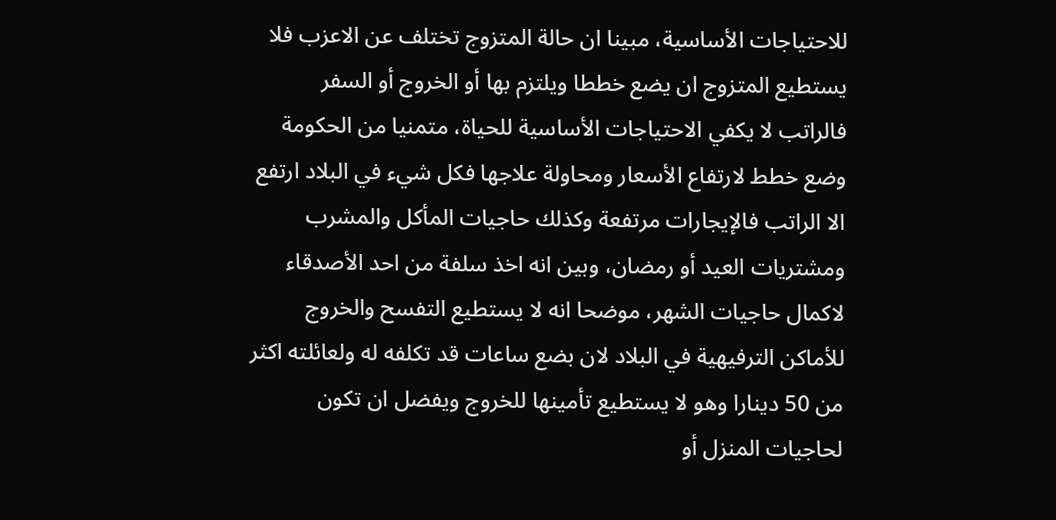للاحتياجات الأساسية، مبينا ان حالة المتزوج تختلف عن الاعزب فلا يستطيع المتزوج ان يضع خططا ويلتزم بها أو الخروج أو السفر فالراتب لا يكفي الاحتياجات الأساسية للحياة، متمنيا من الحكومة وضع خطط لارتفاع الأسعار ومحاولة علاجها فكل شيء في البلاد ارتفع الا الراتب فالإيجارات مرتفعة وكذلك حاجيات المأكل والمشرب ومشتريات العيد أو رمضان، وبين انه اخذ سلفة من احد الأصدقاء لاكمال حاجيات الشهر، موضحا انه لا يستطيع التفسح والخروج للأماكن الترفيهية في البلاد لان بضع ساعات قد تكلفه له ولعائلته اكثر من 50 دينارا وهو لا يستطيع تأمينها للخروج ويفضل ان تكون لحاجيات المنزل أو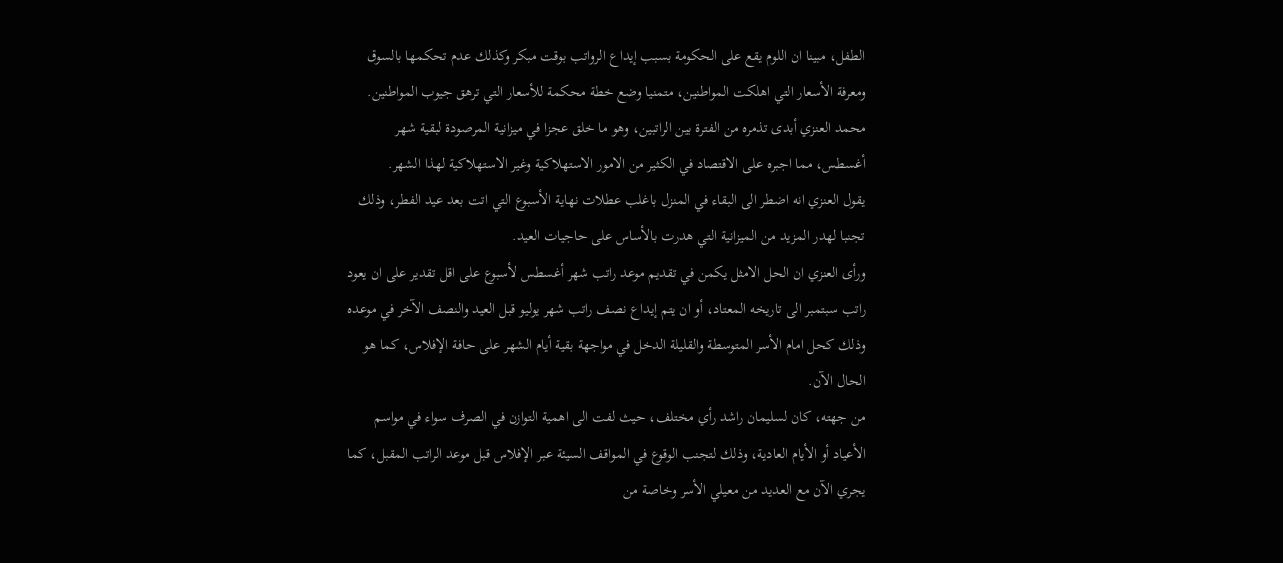الطفل، مبينا ان اللوم يقع على الحكومة بسبب إيداع الرواتب بوقت مبكر وكذلك عدم تحكمها بالسوق ومعرفة الأسعار التي اهلكت المواطنين، متمنيا وضع خطة محكمة للأسعار التي ترهق جيوب المواطنين.
محمد العنزي أبدى تذمره من الفترة بين الراتبين، وهو ما خلق عجزا في ميزانية المرصودة لبقية شهر أغسطس، مما اجبره على الاقتصاد في الكثير من الامور الاستهلاكية وغير الاستهلاكية لهذا الشهر.
يقول العنزي انه اضطر الى البقاء في المنزل باغلب عطلات نهاية الأسبوع التي اتت بعد عيد الفطر، وذلك تجنبا لهدر المزيد من الميزانية التي هدرت بالأساس على حاجيات العيد.
ورأى العنزي ان الحل الامثل يكمن في تقديم موعد راتب شهر أغسطس لأسبوع على اقل تقدير على ان يعود راتب سبتمبر الى تاريخه المعتاد، أو ان يتم إيداع نصف راتب شهر يوليو قبل العيد والنصف الآخر في موعده وذلك كحل امام الأسر المتوسطة والقليلة الدخل في مواجهة بقية أيام الشهر على حافة الإفلاس، كما هو الحال الآن.
من جهته، كان لسليمان راشد رأي مختلف، حيث لفت الى اهمية التوازن في الصرف سواء في مواسم الأعياد أو الأيام العادية، وذلك لتجنب الوقوع في المواقف السيئة عبر الإفلاس قبل موعد الراتب المقبل، كما يجري الآن مع العديد من معيلي الأسر وخاصة من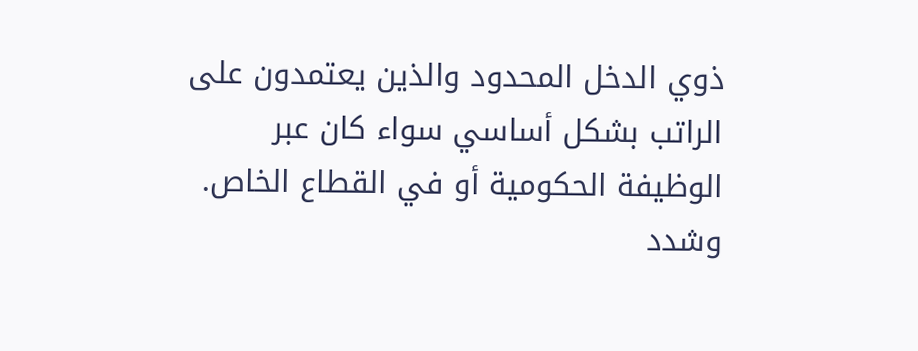ذوي الدخل المحدود والذين يعتمدون على الراتب بشكل أساسي سواء كان عبر الوظيفة الحكومية أو في القطاع الخاص.
وشدد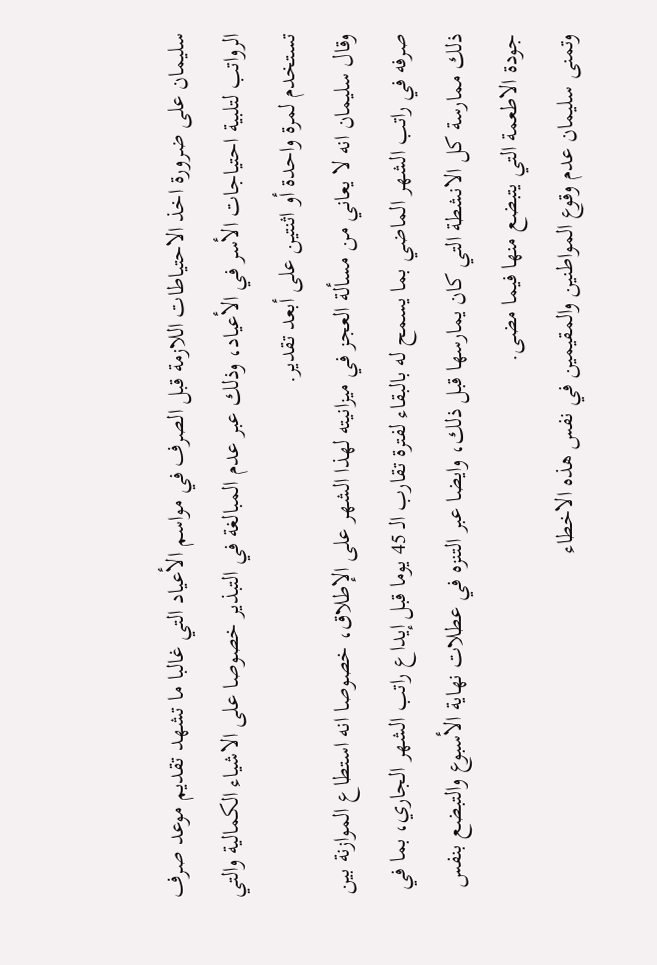سليمان على ضرورة اخذ الاحتياطات اللازمة قبل الصرف في مواسم الأعياد التي غالبا ما تشهد تقديم موعد صرف الرواتب لتلبية احتياجات الأسر في الأعياد، وذلك عبر عدم المبالغة في التبذير خصوصا على الاشياء الكمالية والتي تستخدم لمرة واحدة أو اثنتين على أبعد تقدير.
وقال سليمان انه لا يعاني من مسألة العجز في ميزانيته لهذا الشهر على الإطلاق، خصوصا انه استطاع الموازنة بين صرفه في راتب الشهر الماضي بما يسمح له بالبقاء لفترة تقارب الـ 45 يوما قبل إيداع راتب الشهر الجاري، بما في ذلك ممارسة كل الانشطة التي كان يمارسها قبل ذلك، وايضا عبر التنزه في عطلات نهاية الأسبوع والتبضع بنفس جودة الاطعمة التي يتبضع منها فيما مضى.
وتمنى سليمان عدم وقوع المواطنين والمقيمين في نفس هذه الاخطاء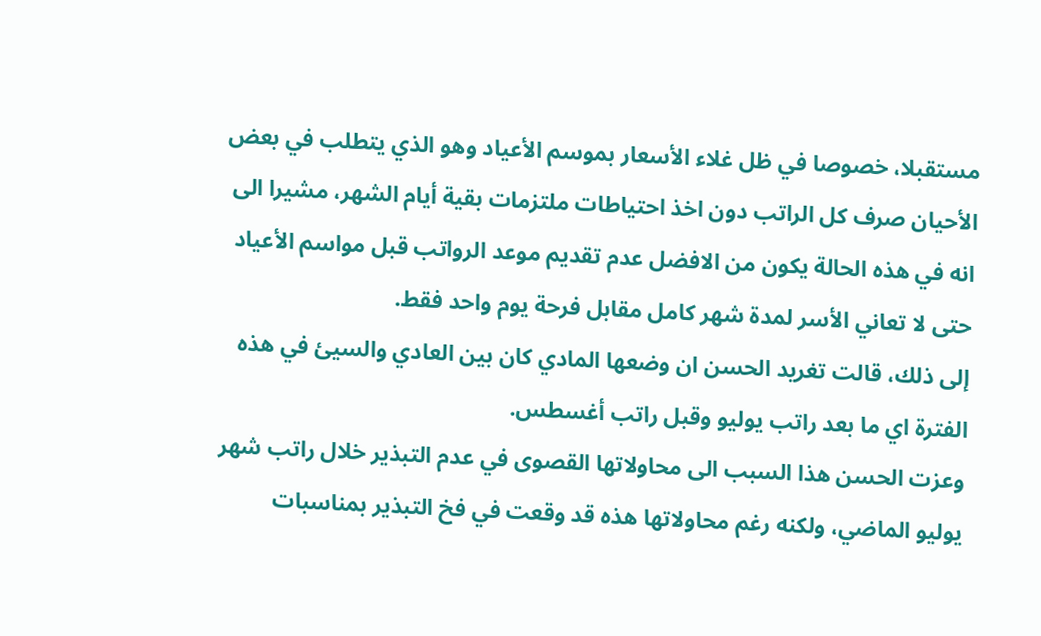مستقبلا، خصوصا في ظل غلاء الأسعار بموسم الأعياد وهو الذي يتطلب في بعض الأحيان صرف كل الراتب دون اخذ احتياطات ملتزمات بقية أيام الشهر، مشيرا الى انه في هذه الحالة يكون من الافضل عدم تقديم موعد الرواتب قبل مواسم الأعياد حتى لا تعاني الأسر لمدة شهر كامل مقابل فرحة يوم واحد فقط.
إلى ذلك، قالت تغريد الحسن ان وضعها المادي كان بين العادي والسيئ في هذه الفترة اي ما بعد راتب يوليو وقبل راتب أغسطس.
وعزت الحسن هذا السبب الى محاولاتها القصوى في عدم التبذير خلال راتب شهر يوليو الماضي، ولكنه رغم محاولاتها هذه قد وقعت في فخ التبذير بمناسبات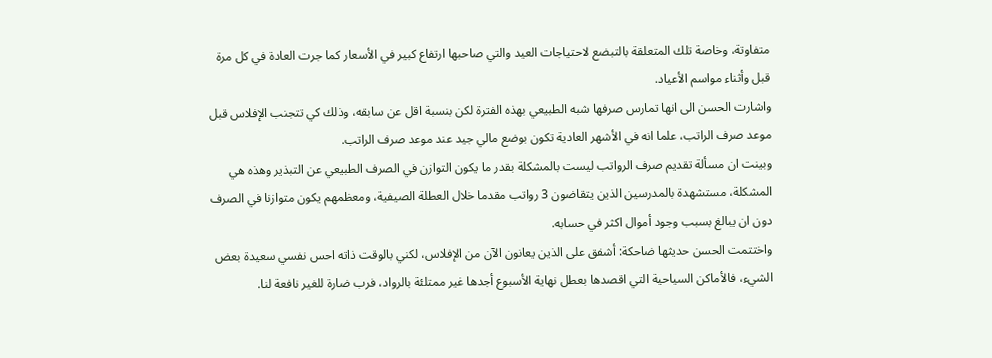متفاوتة، وخاصة تلك المتعلقة بالتبضع لاحتياجات العيد والتي صاحبها ارتفاع كبير في الأسعار كما جرت العادة في كل مرة قبل وأثناء مواسم الأعياد.
واشارت الحسن الى انها تمارس صرفها شبه الطبيعي بهذه الفترة لكن بنسبة اقل عن سابقه، وذلك كي تتجنب الإفلاس قبل موعد صرف الراتب، علما انه في الأشهر العادية تكون بوضع مالي جيد عند موعد صرف الراتب.
وبينت ان مسألة تقديم صرف الرواتب ليست بالمشكلة بقدر ما يكون التوازن في الصرف الطبيعي عن التبذير وهذه هي المشكلة، مستشهدة بالمدرسين الذين يتقاضون 3 رواتب مقدما خلال العطلة الصيفية، ومعظمهم يكون متوازنا في الصرف دون ان يبالغ بسبب وجود أموال اكثر في حسابه.
واختتمت الحسن حديثها ضاحكة: أشفق على الذين يعانون الآن من الإفلاس، لكني بالوقت ذاته احس نفسي سعيدة بعض الشيء، فالأماكن السياحية التي اقصدها بعطل نهاية الأسبوع أجدها غير ممتلئة بالرواد، فرب ضارة للغير نافعة لنا.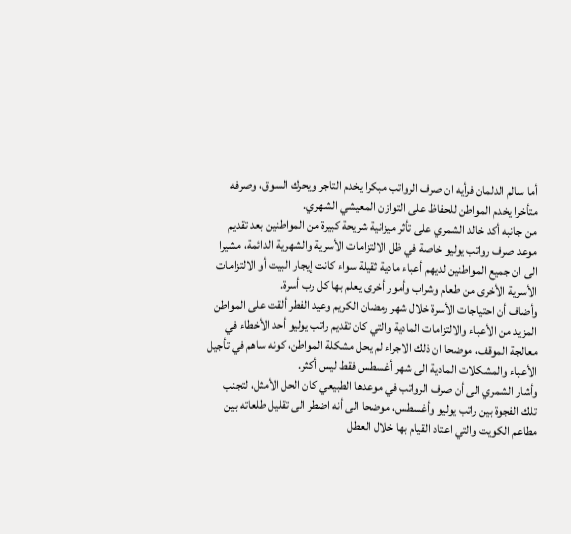أما سالم الدلمان فرأيه ان صرف الرواتب مبكرا يخدم التاجر ويحرك السوق، وصرفه متأخرا يخدم المواطن للحفاظ على التوازن المعيشي الشهري.
من جانبه أكد خالد الشمري على تأثر ميزانية شريحة كبيرة من المواطنين بعد تقديم موعد صرف رواتب يوليو خاصة في ظل الالتزامات الأسرية والشهرية الدائمة، مشيرا الى ان جميع المواطنين لديهم أعباء مادية ثقيلة سواء كانت إيجار البيت أو الالتزامات الأسرية الأخرى من طعام وشراب وأمور أخرى يعلم بها كل رب أسرة.
وأضاف أن احتياجات الأسرة خلال شهر رمضان الكريم وعيد الفطر ألقت على المواطن المزيد من الأعباء والالتزامات المادية والتي كان تقديم راتب يوليو أحد الأخطاء في معالجة الموقف، موضحا ان ذلك الاجراء لم يحل مشكلة المواطن، كونه ساهم في تأجيل الأعباء والمشكلات المادية الى شهر أغسطس فقط ليس أكثر.
وأشار الشمري الى أن صرف الرواتب في موعدها الطبيعي كان الحل الأمثل، لتجنب تلك الفجوة بين راتب يوليو وأغسطس، موضحا الى أنه اضطر الى تقليل طلعاته بين مطاعم الكويت والتي اعتاد القيام بها خلال العطل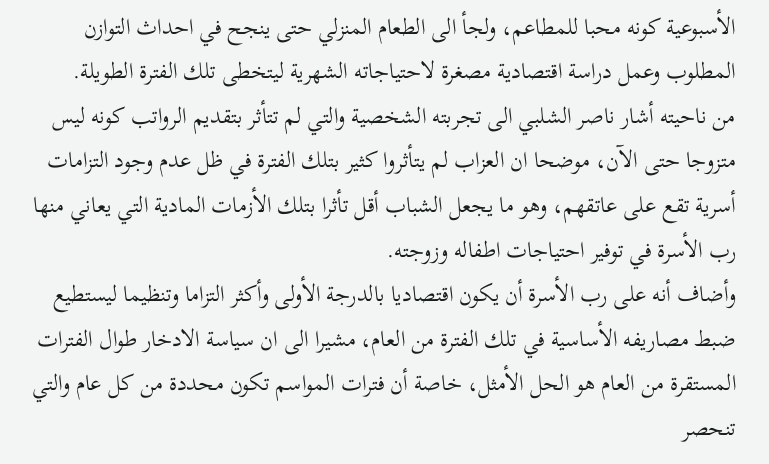الأسبوعية كونه محبا للمطاعم، ولجأ الى الطعام المنزلي حتى ينجح في احداث التوازن المطلوب وعمل دراسة اقتصادية مصغرة لاحتياجاته الشهرية ليتخطى تلك الفترة الطويلة.
من ناحيته أشار ناصر الشلبي الى تجربته الشخصية والتي لم تتأثر بتقديم الرواتب كونه ليس متزوجا حتى الآن، موضحا ان العزاب لم يتأثروا كثير بتلك الفترة في ظل عدم وجود التزامات أسرية تقع على عاتقهم، وهو ما يجعل الشباب أقل تأثرا بتلك الأزمات المادية التي يعاني منها رب الأسرة في توفير احتياجات اطفاله وزوجته.
وأضاف أنه على رب الأسرة أن يكون اقتصاديا بالدرجة الأولى وأكثر التزاما وتنظيما ليستطيع ضبط مصاريفه الأساسية في تلك الفترة من العام، مشيرا الى ان سياسة الادخار طوال الفترات المستقرة من العام هو الحل الأمثل، خاصة أن فترات المواسم تكون محددة من كل عام والتي تنحصر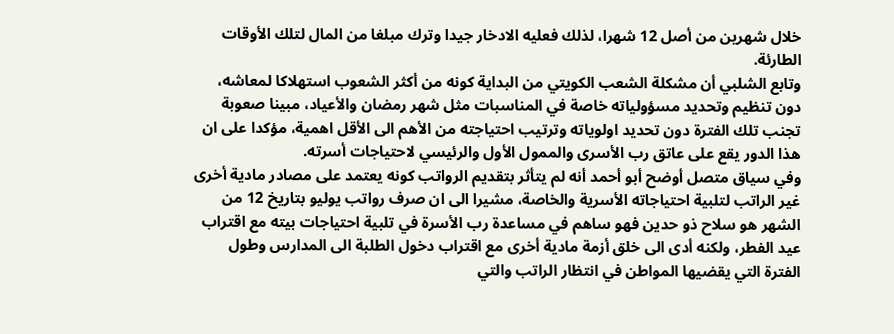خلال شهرين من أصل 12 شهرا، لذلك فعليه الادخار جيدا وترك مبلغا من المال لتلك الأوقات الطارئة.
وتابع الشلبي أن مشكلة الشعب الكويتي من البداية كونه من أكثر الشعوب استهلاكا لمعاشه، دون تنظيم وتحديد مسؤولياته خاصة في المناسبات مثل شهر رمضان والأعياد، مبينا صعوبة تجنب تلك الفترة دون تحديد اولوياته وترتيب احتياجته من الأهم الى الأقل اهمية، مؤكدا على ان هذا الدور يقع على عاتق رب الأسرى والممول الأول والرئيسي لاحتياجات أسرته.
وفي سياق متصل أوضح أبو أحمد أنه لم يتأثر بتقديم الرواتب كونه يعتمد على مصادر مادية أخرى غير الراتب لتلبية احتياجاته الأسرية والخاصة، مشيرا الى ان صرف رواتب يوليو بتاريخ 12 من الشهر هو سلاح ذو حدين فهو ساهم في مساعدة رب الأسرة في تلبية احتياجات بيته مع اقتراب عيد الفطر، ولكنه أدى الى خلق أزمة مادية أخرى مع اقتراب دخول الطلبة الى المدارس وطول الفترة التي يقضيها المواطن في انتظار الراتب والتي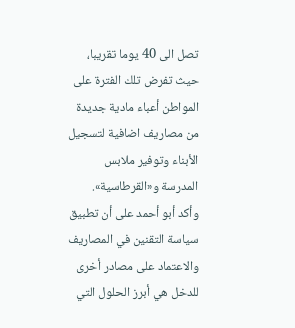تصل الى 40 يوما تقريبا، حيث تفرض تلك الفترة على المواطن أعباء مادية جديدة من مصاريف اضافية لتسجيل الأبناء وتوفير ملابس المدرسة و«القرطاسية».
وأكد أبو أحمد على أن تطبيق سياسة التقنين في المصاريف والاعتماد على مصادر أخرى للدخل هي أبرز الحلول التي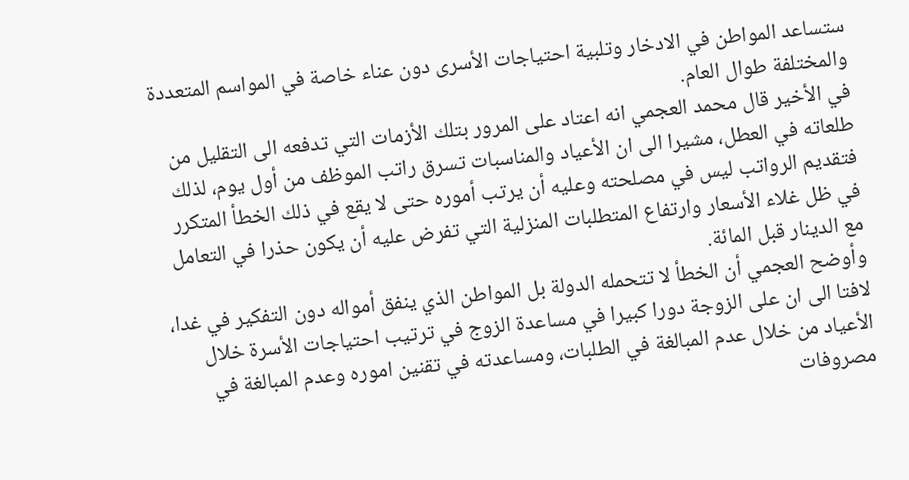ستساعد المواطن في الادخار وتلبية احتياجات الأسرى دون عناء خاصة في المواسم المتعددة والمختلفة طوال العام.
في الأخير قال محمد العجمي انه اعتاد على المرور بتلك الأزمات التي تدفعه الى التقليل من طلعاته في العطل، مشيرا الى ان الأعياد والمناسبات تسرق راتب الموظف من أول يوم، لذلك فتقديم الرواتب ليس في مصلحته وعليه أن يرتب أموره حتى لا يقع في ذلك الخطأ المتكرر في ظل غلاء الأسعار وارتفاع المتطلبات المنزلية التي تفرض عليه أن يكون حذرا في التعامل مع الدينار قبل المائة.
وأوضح العجمي أن الخطأ لا تتحمله الدولة بل المواطن الذي ينفق أمواله دون التفكير في غدا، لافتا الى ان على الزوجة دورا كبيرا في مساعدة الزوج في ترتيب احتياجات الأسرة خلال الأعياد من خلال عدم المبالغة في الطلبات، ومساعدته في تقنين اموره وعدم المبالغة في مصروفات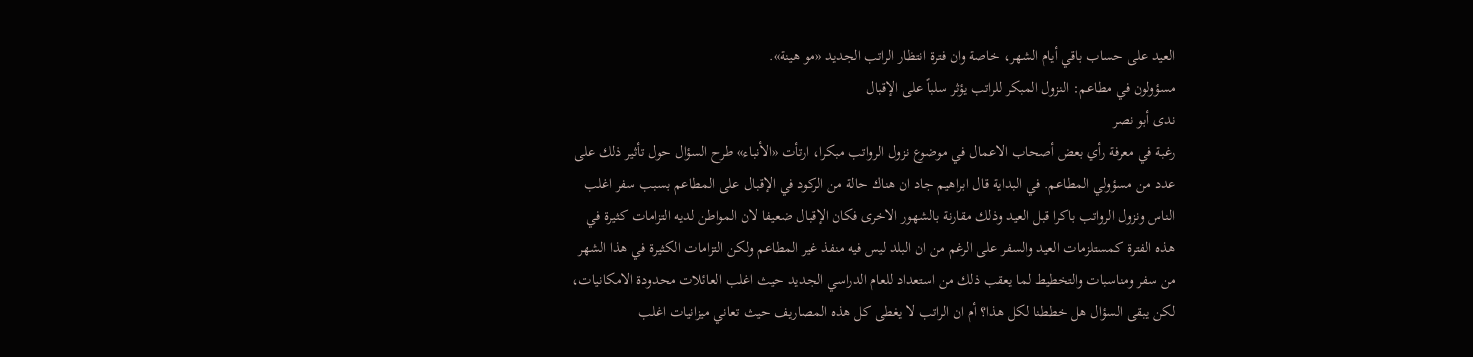العيد على حساب باقي أيام الشهر، خاصة وان فترة انتظار الراتب الجديد «مو هينة».
مسؤولون في مطاعم: النزول المبكر للراتب يؤثر سلباً على الإقبال
ندى أبو نصر
رغبة في معرفة رأي بعض أصحاب الاعمال في موضوع نزول الرواتب مبكرا، ارتأت «الأنباء» طرح السؤال حول تأثير ذلك على عدد من مسؤولي المطاعم. في البداية قال ابراهيم جاد ان هناك حالة من الركود في الإقبال على المطاعم بسبب سفر اغلب الناس ونزول الرواتب باكرا قبل العيد وذلك مقارنة بالشهور الاخرى فكان الإقبال ضعيفا لان المواطن لديه التزامات كثيرة في هذه الفترة كمستلزمات العيد والسفر على الرغم من ان البلد ليس فيه منفذ غير المطاعم ولكن التزامات الكثيرة في هذا الشهر من سفر ومناسبات والتخطيط لما يعقب ذلك من استعداد للعام الدراسي الجديد حيث اغلب العائلات محدودة الامكانيات، لكن يبقى السؤال هل خططنا لكل هذا؟ أم ان الراتب لا يغطى كل هذه المصاريف حيث تعاني ميزانيات اغلب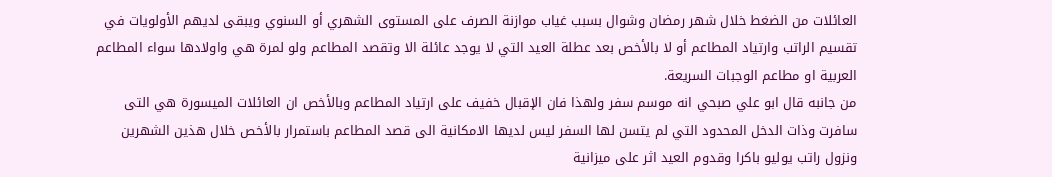العائلات من الضغط خلال شهر رمضان وشوال بسبب غياب موازنة الصرف على المستوى الشهري أو السنوي ويبقى لديهم الأولويات في تقسيم الراتب وارتياد المطاعم أو لا بالأخص بعد عطلة العيد التي لا يوجد عائلة الا وتقصد المطاعم ولو لمرة هي واولادها سواء المطاعم العربية او مطاعم الوجبات السريعة.
من جانبه قال ابو علي صبحي انه موسم سفر ولهذا فان الإقبال خفيف على ارتياد المطاعم وبالأخص ان العائلات الميسورة هي التى سافرت وذات الدخل المحدود التي لم يتسن لها السفر ليس لديها الامكانية الى قصد المطاعم باستمرار بالأخص خلال هذين الشهرين ونزول راتب يوليو باكرا وقدوم العيد اثر على ميزانية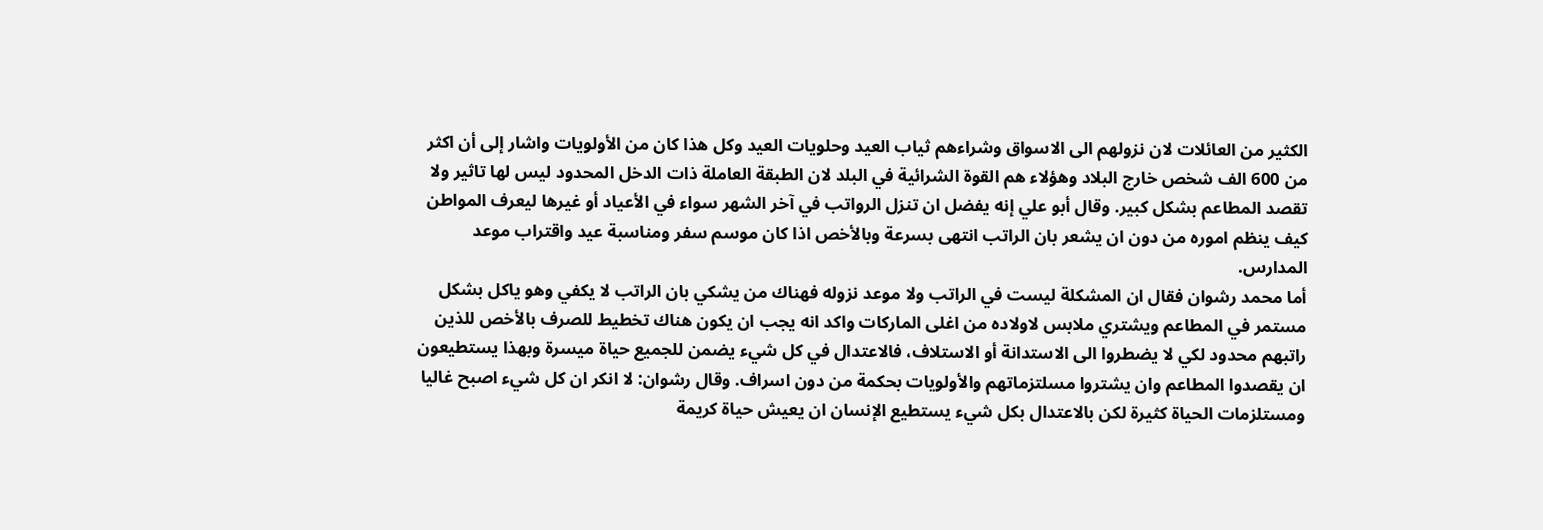الكثير من العائلات لان نزولهم الى الاسواق وشراءهم ثياب العيد وحلويات العيد وكل هذا كان من الأولويات واشار إلى أن اكثر من 600 الف شخص خارج البلاد وهؤلاء هم القوة الشرائية في البلد لان الطبقة العاملة ذات الدخل المحدود ليس لها تاثير ولا تقصد المطاعم بشكل كبير. وقال أبو علي إنه يفضل ان تنزل الرواتب في آخر الشهر سواء في الأعياد أو غيرها ليعرف المواطن كيف ينظم اموره من دون ان يشعر بان الراتب انتهى بسرعة وبالأخص اذا كان موسم سفر ومناسبة عيد واقتراب موعد المدارس.
أما محمد رشوان فقال ان المشكلة ليست في الراتب ولا موعد نزوله فهناك من يشكي بان الراتب لا يكفي وهو ياكل بشكل مستمر في المطاعم ويشتري ملابس لاولاده من اغلى الماركات واكد انه يجب ان يكون هناك تخطيط للصرف بالأخص للذين راتبهم محدود لكي لا يضطروا الى الاستدانة أو الاستلاف، فالاعتدال في كل شيء يضمن للجميع حياة ميسرة وبهذا يستطيعون ان يقصدوا المطاعم وان يشتروا مسلتزماتهم والأولويات بحكمة من دون اسراف. وقال رشوان: لا انكر ان كل شيء اصبح غاليا ومستلزمات الحياة كثيرة لكن بالاعتدال بكل شيء يستطيع الإنسان ان يعيش حياة كريمة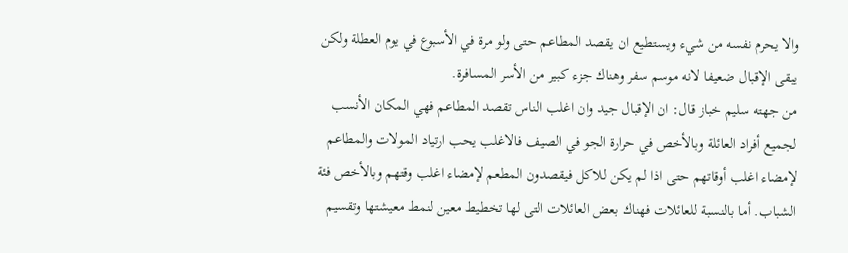والا يحرم نفسه من شيء ويستطيع ان يقصد المطاعم حتى ولو مرة في الأسبوع في يوم العطلة ولكن يبقى الإقبال ضعيفا لانه موسم سفر وهناك جزء كبير من الأسر المسافرة.
من جهته سليم خباز قال: ان الإقبال جيد وان اغلب الناس تقصد المطاعم فهي المكان الأنسب لجميع أفراد العائلة وبالأخص في حرارة الجو في الصيف فالاغلب يحب ارتياد المولات والمطاعم لإمضاء اغلب أوقاتهم حتى اذا لم يكن للاكل فيقصدون المطعم لإمضاء اغلب وقتهم وبالأخص فئة الشباب. أما بالنسبة للعائلات فهناك بعض العائلات التى لها تخطيط معين لنمط معيشتها وتقسيم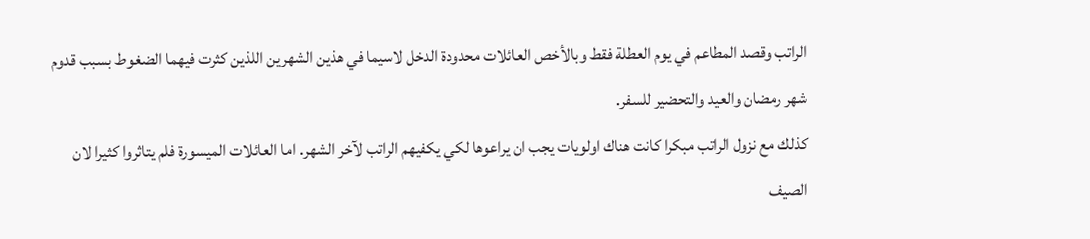الراتب وقصد المطاعم في يوم العطلة فقط وبالأخص العائلات محدودة الدخل لاسيما في هذين الشهرين اللذين كثرت فيهما الضغوط بسبب قدوم شهر رمضان والعيد والتحضير للسفر.
كذلك مع نزول الراتب مبكرا كانت هناك اولويات يجب ان يراعوها لكي يكفيهم الراتب لآخر الشهر. اما العائلات الميسورة فلم يتاثروا كثيرا لان الصيف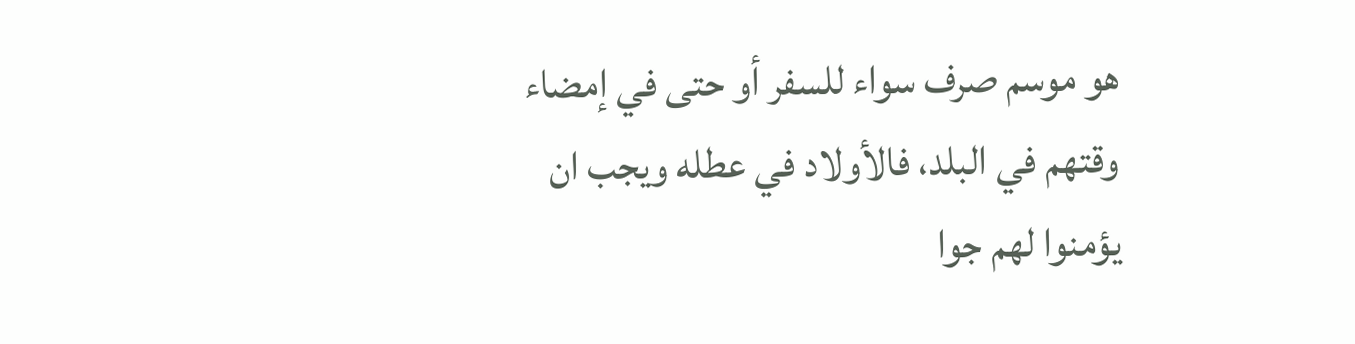هو موسم صرف سواء للسفر أو حتى في إمضاء وقتهم في البلد، فالأولاد في عطله ويجب ان يؤمنوا لهم جوا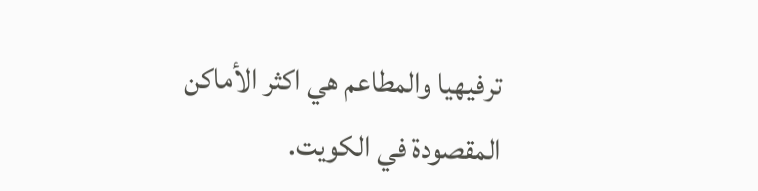ترفيهيا والمطاعم هي اكثر الأماكن المقصودة في الكويت.